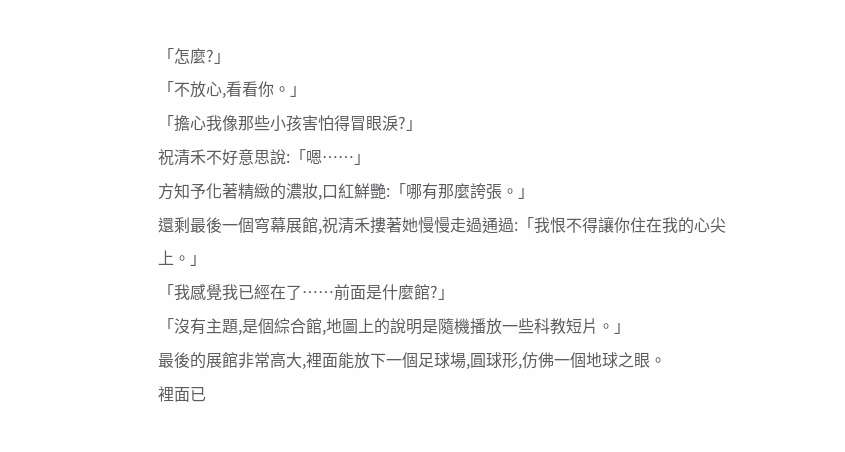「怎麼?」
「不放心,看看你。」
「擔心我像那些小孩害怕得冒眼淚?」
祝清禾不好意思說:「嗯……」
方知予化著精緻的濃妝,口紅鮮艷:「哪有那麼誇張。」
還剩最後一個穹幕展館,祝清禾摟著她慢慢走過通過:「我恨不得讓你住在我的心尖上。」
「我感覺我已經在了……前面是什麼館?」
「沒有主題,是個綜合館,地圖上的說明是隨機播放一些科教短片。」
最後的展館非常高大,裡面能放下一個足球場,圓球形,仿佛一個地球之眼。
裡面已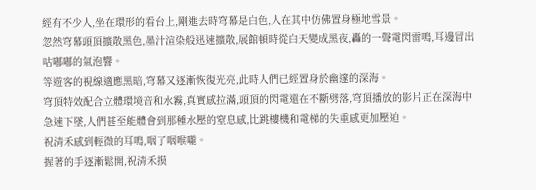經有不少人,坐在環形的看台上,剛進去時穹幕是白色,人在其中仿佛置身極地雪景。
忽然穹幕頭頂擴散黑色,墨汁渲染般迅速擴散,展館頓時從白天變成黑夜,轟的一聲電閃雷鳴,耳邊冒出咕嘟嘟的氣泡響。
等遊客的視線適應黑暗,穹幕又逐漸恢復光亮,此時人們已經置身於幽邃的深海。
穹頂特效配合立體環境音和水霧,真實感拉滿,頭頂的閃電還在不斷劈落,穹頂播放的影片正在深海中急速下墜,人們甚至能體會到那種水壓的窒息感,比跳樓機和電梯的失重感更加壓迫。
祝清禾感到輕微的耳鳴,咽了咽喉嚨。
握著的手逐漸鬆開,祝清禾摸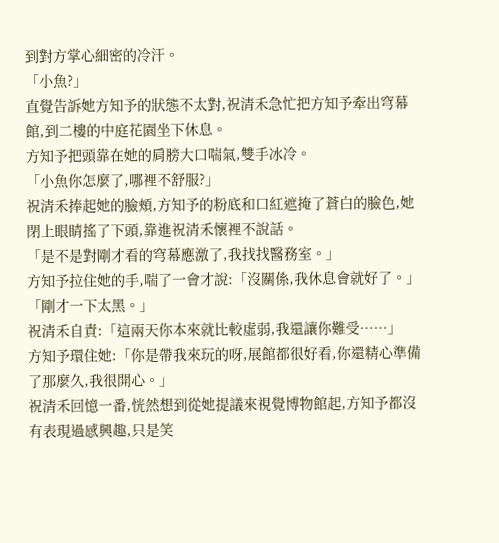到對方掌心細密的冷汗。
「小魚?」
直覺告訴她方知予的狀態不太對,祝清禾急忙把方知予牽出穹幕館,到二樓的中庭花園坐下休息。
方知予把頭靠在她的肩膀大口喘氣,雙手冰冷。
「小魚你怎麼了,哪裡不舒服?」
祝清禾捧起她的臉頰,方知予的粉底和口紅遮掩了蒼白的臉色,她閉上眼睛搖了下頭,靠進祝清禾懷裡不說話。
「是不是對剛才看的穹幕應激了,我找找醫務室。」
方知予拉住她的手,喘了一會才說:「沒關係,我休息會就好了。」
「剛才一下太黑。」
祝清禾自責:「這兩天你本來就比較虛弱,我還讓你難受……」
方知予環住她:「你是帶我來玩的呀,展館都很好看,你還精心準備了那麼久,我很開心。」
祝清禾回憶一番,恍然想到從她提議來視覺博物館起,方知予都沒有表現過感興趣,只是笑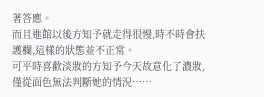著答應。
而且進館以後方知予就走得很慢,時不時會扶護欄,這樣的狀態並不正常。
可平時喜歡淡妝的方知予今天故意化了濃妝,僅從面色無法判斷她的情況……